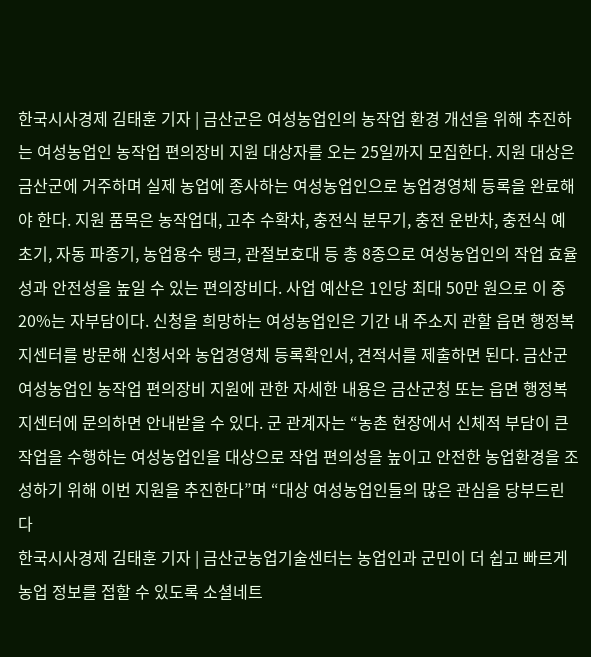한국시사경제 김태훈 기자 | 금산군은 여성농업인의 농작업 환경 개선을 위해 추진하는 여성농업인 농작업 편의장비 지원 대상자를 오는 25일까지 모집한다. 지원 대상은 금산군에 거주하며 실제 농업에 종사하는 여성농업인으로 농업경영체 등록을 완료해야 한다. 지원 품목은 농작업대, 고추 수확차, 충전식 분무기, 충전 운반차, 충전식 예초기, 자동 파종기, 농업용수 탱크, 관절보호대 등 총 8종으로 여성농업인의 작업 효율성과 안전성을 높일 수 있는 편의장비다. 사업 예산은 1인당 최대 50만 원으로 이 중 20%는 자부담이다. 신청을 희망하는 여성농업인은 기간 내 주소지 관할 읍면 행정복지센터를 방문해 신청서와 농업경영체 등록확인서, 견적서를 제출하면 된다. 금산군 여성농업인 농작업 편의장비 지원에 관한 자세한 내용은 금산군청 또는 읍면 행정복지센터에 문의하면 안내받을 수 있다. 군 관계자는 “농촌 현장에서 신체적 부담이 큰 작업을 수행하는 여성농업인을 대상으로 작업 편의성을 높이고 안전한 농업환경을 조성하기 위해 이번 지원을 추진한다”며 “대상 여성농업인들의 많은 관심을 당부드린다
한국시사경제 김태훈 기자 | 금산군농업기술센터는 농업인과 군민이 더 쉽고 빠르게 농업 정보를 접할 수 있도록 소셜네트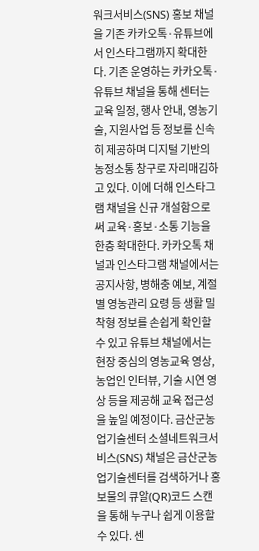워크서비스(SNS) 홍보 채널을 기존 카카오톡·유튜브에서 인스타그램까지 확대한다. 기존 운영하는 카카오톡·유튜브 채널을 통해 센터는 교육 일정, 행사 안내, 영농기술, 지원사업 등 정보를 신속히 제공하며 디지털 기반의 농정소통 창구로 자리매김하고 있다. 이에 더해 인스타그램 채널을 신규 개설함으로써 교육·홍보·소통 기능을 한층 확대한다. 카카오톡 채널과 인스타그램 채널에서는 공지사항, 병해충 예보, 계절별 영농관리 요령 등 생활 밀착형 정보를 손쉽게 확인할 수 있고 유튜브 채널에서는 현장 중심의 영농교육 영상, 농업인 인터뷰, 기술 시연 영상 등을 제공해 교육 접근성을 높일 예정이다. 금산군농업기술센터 소셜네트워크서비스(SNS) 채널은 금산군농업기술센터를 검색하거나 홍보물의 큐알(QR)코드 스캔을 통해 누구나 쉽게 이용할 수 있다. 센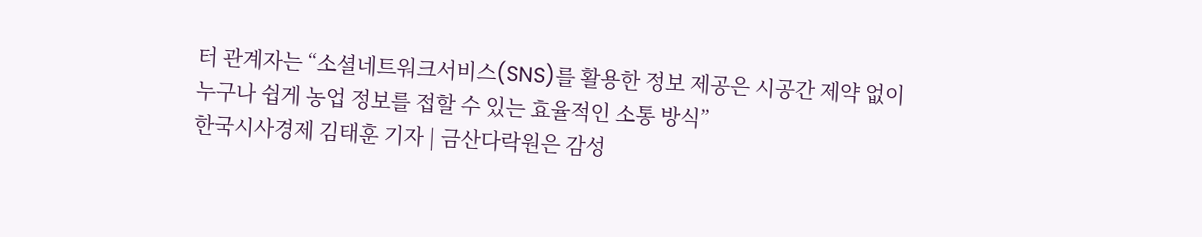터 관계자는 “소셜네트워크서비스(SNS)를 활용한 정보 제공은 시공간 제약 없이 누구나 쉽게 농업 정보를 접할 수 있는 효율적인 소통 방식”
한국시사경제 김태훈 기자 | 금산다락원은 감성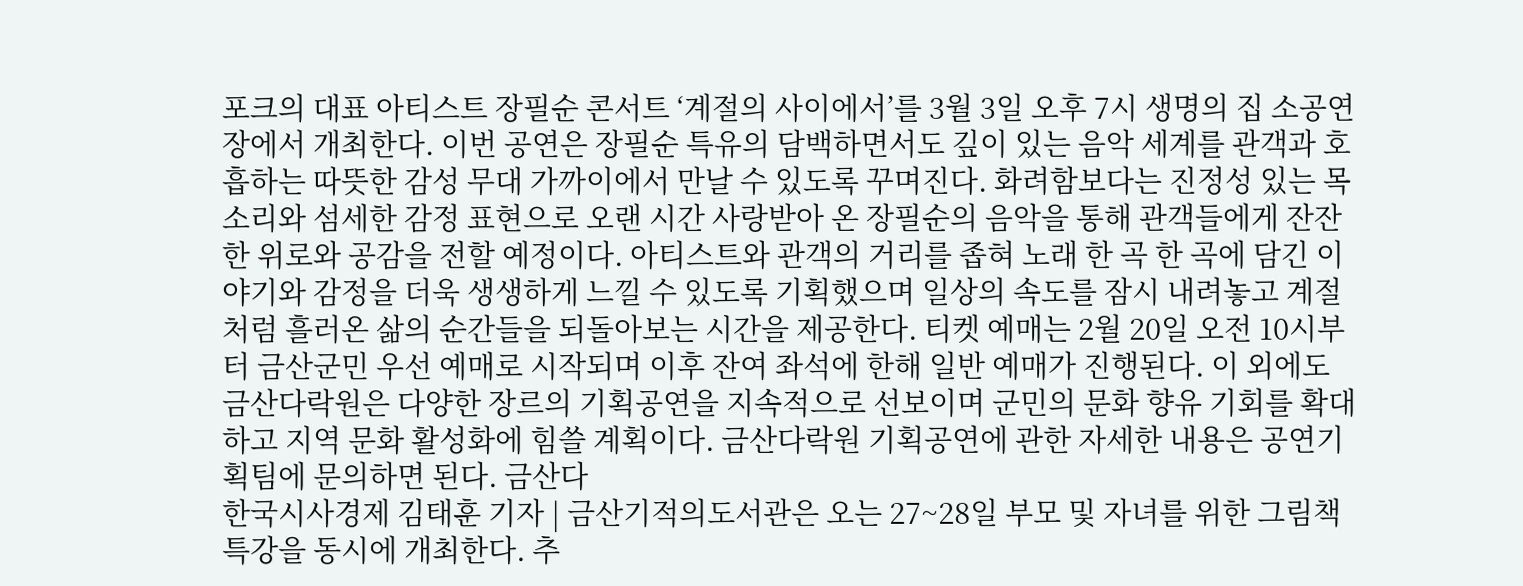포크의 대표 아티스트 장필순 콘서트 ‘계절의 사이에서’를 3월 3일 오후 7시 생명의 집 소공연장에서 개최한다. 이번 공연은 장필순 특유의 담백하면서도 깊이 있는 음악 세계를 관객과 호흡하는 따뜻한 감성 무대 가까이에서 만날 수 있도록 꾸며진다. 화려함보다는 진정성 있는 목소리와 섬세한 감정 표현으로 오랜 시간 사랑받아 온 장필순의 음악을 통해 관객들에게 잔잔한 위로와 공감을 전할 예정이다. 아티스트와 관객의 거리를 좁혀 노래 한 곡 한 곡에 담긴 이야기와 감정을 더욱 생생하게 느낄 수 있도록 기획했으며 일상의 속도를 잠시 내려놓고 계절처럼 흘러온 삶의 순간들을 되돌아보는 시간을 제공한다. 티켓 예매는 2월 20일 오전 10시부터 금산군민 우선 예매로 시작되며 이후 잔여 좌석에 한해 일반 예매가 진행된다. 이 외에도 금산다락원은 다양한 장르의 기획공연을 지속적으로 선보이며 군민의 문화 향유 기회를 확대하고 지역 문화 활성화에 힘쓸 계획이다. 금산다락원 기획공연에 관한 자세한 내용은 공연기획팀에 문의하면 된다. 금산다
한국시사경제 김태훈 기자 | 금산기적의도서관은 오는 27~28일 부모 및 자녀를 위한 그림책 특강을 동시에 개최한다. 추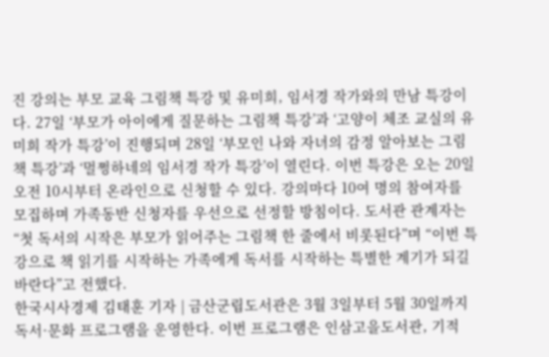진 강의는 부모 교육 그림책 특강 및 유미희, 임서경 작가와의 만남 특강이다. 27일 ‘부모가 아이에게 질문하는 그림책 특강’과 ‘고양이 체조 교실의 유미희 작가 특강’이 진행되며 28일 ‘부모인 나와 자녀의 감정 알아보는 그림책 특강’과 ‘멀쩡하네의 임서경 작가 특강’이 열린다. 이번 특강은 오는 20일 오전 10시부터 온라인으로 신청할 수 있다. 강의마다 10여 명의 참여자를 모집하며 가족동반 신청자를 우선으로 선정할 방침이다. 도서관 관계자는 “첫 독서의 시작은 부모가 읽어주는 그림책 한 줄에서 비롯된다”며 “이번 특강으로 책 읽기를 시작하는 가족에게 독서를 시작하는 특별한 계기가 되길 바란다”고 전했다.
한국시사경제 김태훈 기자 | 금산군립도서관은 3월 3일부터 5월 30일까지 독서·문화 프로그램을 운영한다. 이번 프로그램은 인삼고을도서관, 기적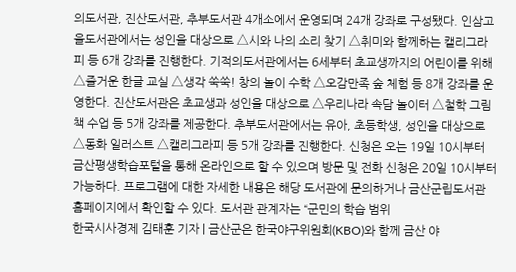의도서관, 진산도서관, 추부도서관 4개소에서 운영되며 24개 강좌로 구성됐다. 인삼고을도서관에서는 성인을 대상으로 △시와 나의 소리 찾기 △취미와 함께하는 캘리그라피 등 6개 강좌를 진행한다. 기적의도서관에서는 6세부터 초교생까지의 어린이를 위해 △즐거운 한글 교실 △생각 쑥쑥! 창의 놀이 수학 △오감만족 숲 체험 등 8개 강좌를 운영한다. 진산도서관은 초교생과 성인을 대상으로 △우리나라 속담 놀이터 △철학 그림책 수업 등 5개 강좌를 제공한다. 추부도서관에서는 유아, 초등학생, 성인을 대상으로 △동화 일러스트 △캘리그라피 등 5개 강좌를 진행한다. 신청은 오는 19일 10시부터 금산평생학습포털을 통해 온라인으로 할 수 있으며 방문 및 전화 신청은 20일 10시부터 가능하다. 프로그램에 대한 자세한 내용은 해당 도서관에 문의하거나 금산군립도서관 홈페이지에서 확인할 수 있다. 도서관 관계자는 “군민의 학습 범위
한국시사경제 김태훈 기자 | 금산군은 한국야구위원회(KBO)와 함께 금산 야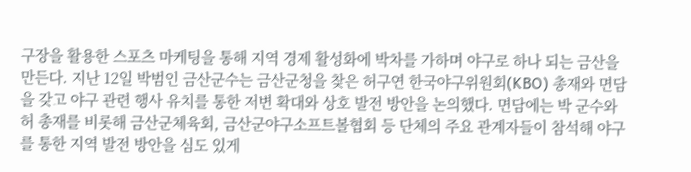구장을 활용한 스포츠 마케팅을 통해 지역 경제 활성화에 박차를 가하며 야구로 하나 되는 금산을 만든다. 지난 12일 박범인 금산군수는 금산군청을 찾은 허구연 한국야구위원회(KBO) 총재와 면담을 갖고 야구 관련 행사 유치를 통한 저변 확대와 상호 발전 방안을 논의했다. 면담에는 박 군수와 허 총재를 비롯해 금산군체육회, 금산군야구소프트볼협회 등 단체의 주요 관계자들이 참석해 야구를 통한 지역 발전 방안을 심도 있게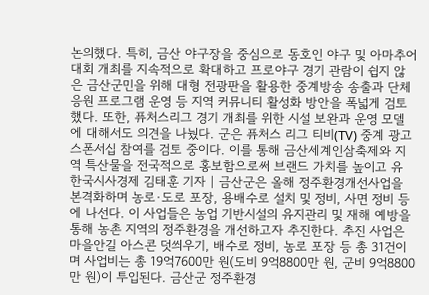논의했다. 특히, 금산 야구장을 중심으로 동호인 야구 및 아마추어 대회 개최를 지속적으로 확대하고 프로야구 경기 관람이 쉽지 않은 금산군민을 위해 대형 전광판을 활용한 중계방송 송출과 단체 응원 프로그램 운영 등 지역 커뮤니티 활성화 방안을 폭넓게 검토했다. 또한, 퓨처스리그 경기 개최를 위한 시설 보완과 운영 모델에 대해서도 의견을 나눴다. 군은 퓨처스 리그 티비(TV) 중계 광고 스폰서십 참여를 검토 중이다. 이를 통해 금산세계인삼축제와 지역 특산물을 전국적으로 홍보함으로써 브랜드 가치를 높이고 유
한국시사경제 김태훈 기자 | 금산군은 올해 정주환경개선사업을 본격화하며 농로·도로 포장, 용배수로 설치 및 정비, 사면 정비 등에 나선다. 이 사업들은 농업 기반시설의 유지관리 및 재해 예방을 통해 농촌 지역의 정주환경을 개선하고자 추진한다. 추진 사업은 마을안길 아스콘 덧씌우기, 배수로 정비, 농로 포장 등 총 31건이며 사업비는 총 19억7600만 원(도비 9억8800만 원, 군비 9억8800만 원)이 투입된다. 금산군 정주환경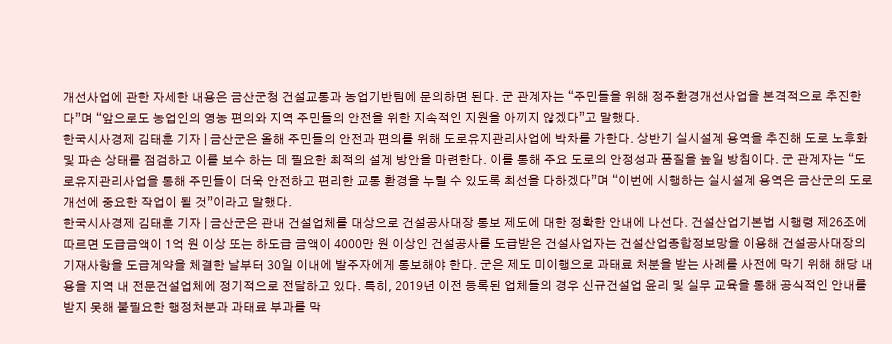개선사업에 관한 자세한 내용은 금산군청 건설교통과 농업기반팀에 문의하면 된다. 군 관계자는 “주민들을 위해 정주환경개선사업을 본격적으로 추진한다”며 “앞으로도 농업인의 영농 편의와 지역 주민들의 안전을 위한 지속적인 지원을 아끼지 않겠다”고 말했다.
한국시사경제 김태훈 기자 | 금산군은 올해 주민들의 안전과 편의를 위해 도로유지관리사업에 박차를 가한다. 상반기 실시설계 용역을 추진해 도로 노후화 및 파손 상태를 점검하고 이를 보수 하는 데 필요한 최적의 설계 방안을 마련한다. 이를 통해 주요 도로의 안정성과 품질을 높일 방침이다. 군 관계자는 “도로유지관리사업을 통해 주민들이 더욱 안전하고 편리한 교통 환경을 누릴 수 있도록 최선을 다하겠다”며 “이번에 시행하는 실시설계 용역은 금산군의 도로 개선에 중요한 작업이 될 것”이라고 말했다.
한국시사경제 김태훈 기자 | 금산군은 관내 건설업체를 대상으로 건설공사대장 통보 제도에 대한 정확한 안내에 나선다. 건설산업기본법 시행령 제26조에 따르면 도급금액이 1억 원 이상 또는 하도급 금액이 4000만 원 이상인 건설공사를 도급받은 건설사업자는 건설산업종합정보망을 이용해 건설공사대장의 기재사항을 도급계약을 체결한 날부터 30일 이내에 발주자에게 통보해야 한다. 군은 제도 미이행으로 과태료 처분을 받는 사례를 사전에 막기 위해 해당 내용을 지역 내 전문건설업체에 정기적으로 전달하고 있다. 특히, 2019년 이전 등록된 업체들의 경우 신규건설업 윤리 및 실무 교육을 통해 공식적인 안내를 받지 못해 불필요한 행정처분과 과태료 부과를 막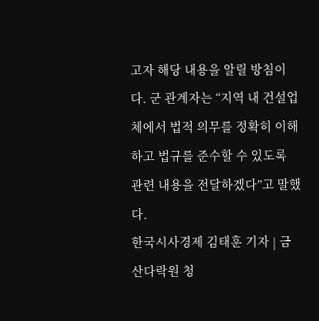고자 해당 내용을 알릴 방침이다. 군 관계자는 “지역 내 건설업체에서 법적 의무를 정확히 이해하고 법규를 준수할 수 있도록 관련 내용을 전달하겠다”고 말했다.
한국시사경제 김태훈 기자 | 금산다락원 청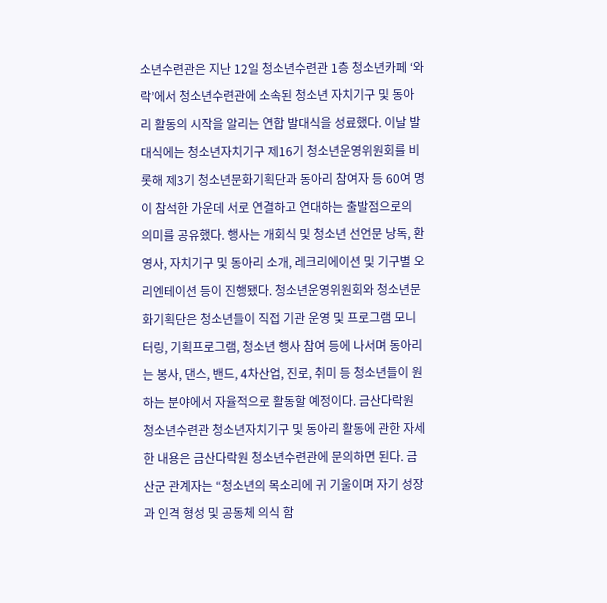소년수련관은 지난 12일 청소년수련관 1층 청소년카페 ‘와락’에서 청소년수련관에 소속된 청소년 자치기구 및 동아리 활동의 시작을 알리는 연합 발대식을 성료했다. 이날 발대식에는 청소년자치기구 제16기 청소년운영위원회를 비롯해 제3기 청소년문화기획단과 동아리 참여자 등 60여 명이 참석한 가운데 서로 연결하고 연대하는 출발점으로의 의미를 공유했다. 행사는 개회식 및 청소년 선언문 낭독, 환영사, 자치기구 및 동아리 소개, 레크리에이션 및 기구별 오리엔테이션 등이 진행됐다. 청소년운영위원회와 청소년문화기획단은 청소년들이 직접 기관 운영 및 프로그램 모니터링, 기획프로그램, 청소년 행사 참여 등에 나서며 동아리는 봉사, 댄스, 밴드, 4차산업, 진로, 취미 등 청소년들이 원하는 분야에서 자율적으로 활동할 예정이다. 금산다락원 청소년수련관 청소년자치기구 및 동아리 활동에 관한 자세한 내용은 금산다락원 청소년수련관에 문의하면 된다. 금산군 관계자는 “청소년의 목소리에 귀 기울이며 자기 성장과 인격 형성 및 공동체 의식 함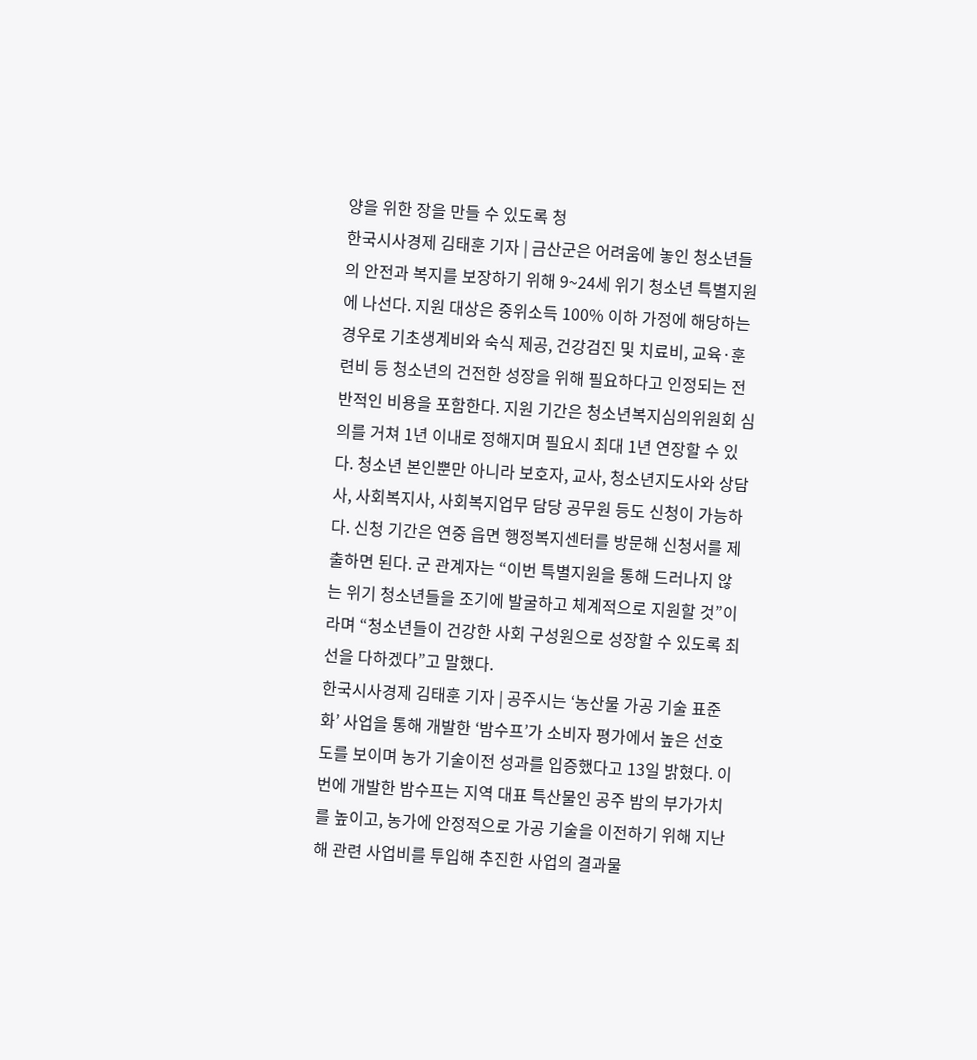양을 위한 장을 만들 수 있도록 청
한국시사경제 김태훈 기자 | 금산군은 어려움에 놓인 청소년들의 안전과 복지를 보장하기 위해 9~24세 위기 청소년 특별지원에 나선다. 지원 대상은 중위소득 100% 이하 가정에 해당하는 경우로 기초생계비와 숙식 제공, 건강검진 및 치료비, 교육·훈련비 등 청소년의 건전한 성장을 위해 필요하다고 인정되는 전반적인 비용을 포함한다. 지원 기간은 청소년복지심의위원회 심의를 거쳐 1년 이내로 정해지며 필요시 최대 1년 연장할 수 있다. 청소년 본인뿐만 아니라 보호자, 교사, 청소년지도사와 상담사, 사회복지사, 사회복지업무 담당 공무원 등도 신청이 가능하다. 신청 기간은 연중 읍면 행정복지센터를 방문해 신청서를 제출하면 된다. 군 관계자는 “이번 특별지원을 통해 드러나지 않는 위기 청소년들을 조기에 발굴하고 체계적으로 지원할 것”이라며 “청소년들이 건강한 사회 구성원으로 성장할 수 있도록 최선을 다하겠다”고 말했다.
한국시사경제 김태훈 기자 | 공주시는 ‘농산물 가공 기술 표준화’ 사업을 통해 개발한 ‘밤수프’가 소비자 평가에서 높은 선호도를 보이며 농가 기술이전 성과를 입증했다고 13일 밝혔다. 이번에 개발한 밤수프는 지역 대표 특산물인 공주 밤의 부가가치를 높이고, 농가에 안정적으로 가공 기술을 이전하기 위해 지난해 관련 사업비를 투입해 추진한 사업의 결과물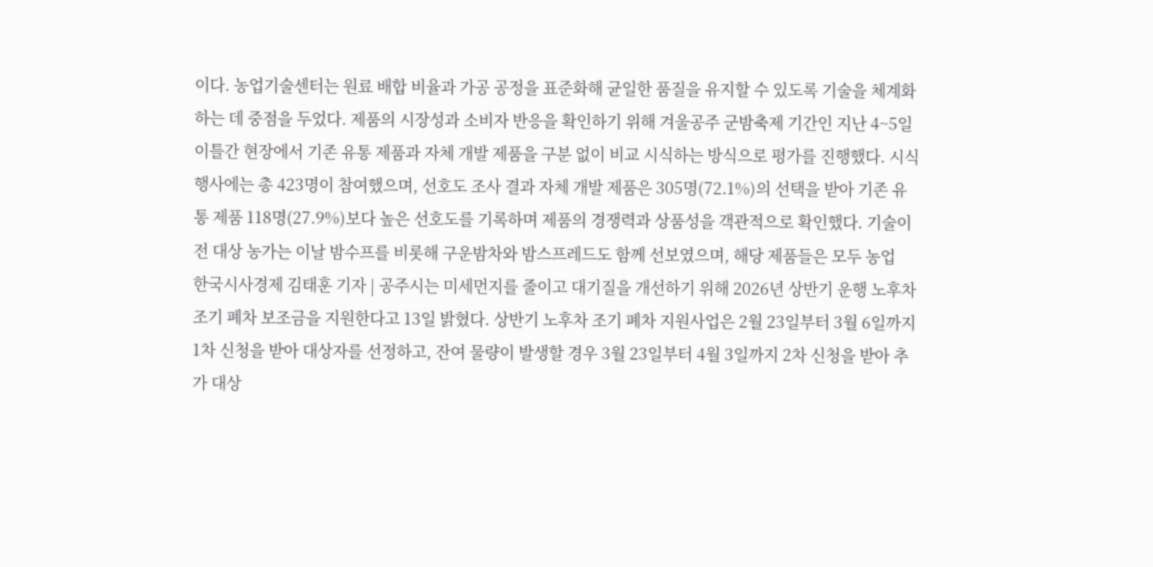이다. 농업기술센터는 원료 배합 비율과 가공 공정을 표준화해 균일한 품질을 유지할 수 있도록 기술을 체계화하는 데 중점을 두었다. 제품의 시장성과 소비자 반응을 확인하기 위해 겨울공주 군밤축제 기간인 지난 4~5일 이틀간 현장에서 기존 유통 제품과 자체 개발 제품을 구분 없이 비교 시식하는 방식으로 평가를 진행했다. 시식 행사에는 총 423명이 참여했으며, 선호도 조사 결과 자체 개발 제품은 305명(72.1%)의 선택을 받아 기존 유통 제품 118명(27.9%)보다 높은 선호도를 기록하며 제품의 경쟁력과 상품성을 객관적으로 확인했다. 기술이전 대상 농가는 이날 밤수프를 비롯해 구운밤차와 밤스프레드도 함께 선보였으며, 해당 제품들은 모두 농업
한국시사경제 김태훈 기자 | 공주시는 미세먼지를 줄이고 대기질을 개선하기 위해 2026년 상반기 운행 노후차 조기 폐차 보조금을 지원한다고 13일 밝혔다. 상반기 노후차 조기 폐차 지원사업은 2월 23일부터 3월 6일까지 1차 신청을 받아 대상자를 선정하고, 잔여 물량이 발생할 경우 3월 23일부터 4월 3일까지 2차 신청을 받아 추가 대상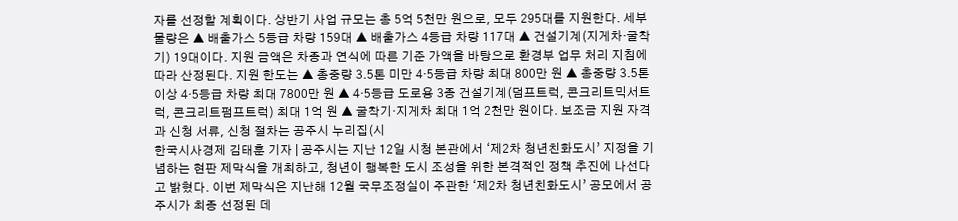자를 선정할 계획이다. 상반기 사업 규모는 총 5억 5천만 원으로, 모두 295대를 지원한다. 세부 물량은 ▲ 배출가스 5등급 차량 159대 ▲ 배출가스 4등급 차량 117대 ▲ 건설기계(지게차·굴착기) 19대이다. 지원 금액은 차종과 연식에 따른 기준 가액을 바탕으로 환경부 업무 처리 지침에 따라 산정된다. 지원 한도는 ▲ 총중량 3.5톤 미만 4·5등급 차량 최대 800만 원 ▲ 총중량 3.5톤 이상 4·5등급 차량 최대 7800만 원 ▲ 4·5등급 도로용 3종 건설기계(덤프트럭, 콘크리트믹서트럭, 콘크리트펌프트럭) 최대 1억 원 ▲ 굴착기·지게차 최대 1억 2천만 원이다. 보조금 지원 자격과 신청 서류, 신청 절차는 공주시 누리집(시
한국시사경제 김태훈 기자 | 공주시는 지난 12일 시청 본관에서 ‘제2차 청년친화도시’ 지정을 기념하는 현판 제막식을 개최하고, 청년이 행복한 도시 조성을 위한 본격적인 정책 추진에 나선다고 밝혔다. 이번 제막식은 지난해 12월 국무조정실이 주관한 ‘제2차 청년친화도시’ 공모에서 공주시가 최종 선정된 데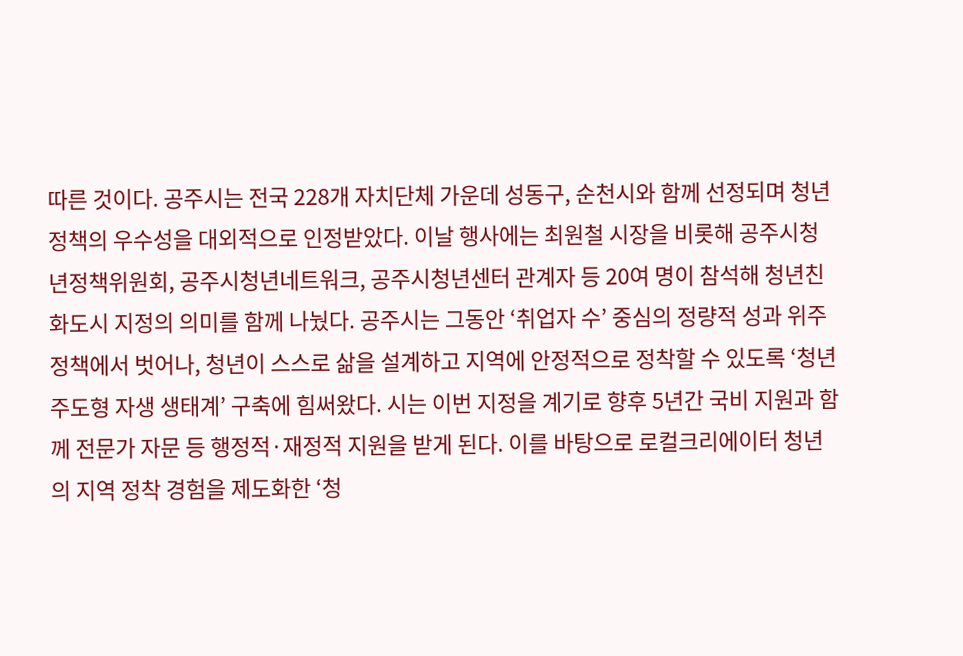따른 것이다. 공주시는 전국 228개 자치단체 가운데 성동구, 순천시와 함께 선정되며 청년정책의 우수성을 대외적으로 인정받았다. 이날 행사에는 최원철 시장을 비롯해 공주시청년정책위원회, 공주시청년네트워크, 공주시청년센터 관계자 등 20여 명이 참석해 청년친화도시 지정의 의미를 함께 나눴다. 공주시는 그동안 ‘취업자 수’ 중심의 정량적 성과 위주 정책에서 벗어나, 청년이 스스로 삶을 설계하고 지역에 안정적으로 정착할 수 있도록 ‘청년 주도형 자생 생태계’ 구축에 힘써왔다. 시는 이번 지정을 계기로 향후 5년간 국비 지원과 함께 전문가 자문 등 행정적·재정적 지원을 받게 된다. 이를 바탕으로 로컬크리에이터 청년의 지역 정착 경험을 제도화한 ‘청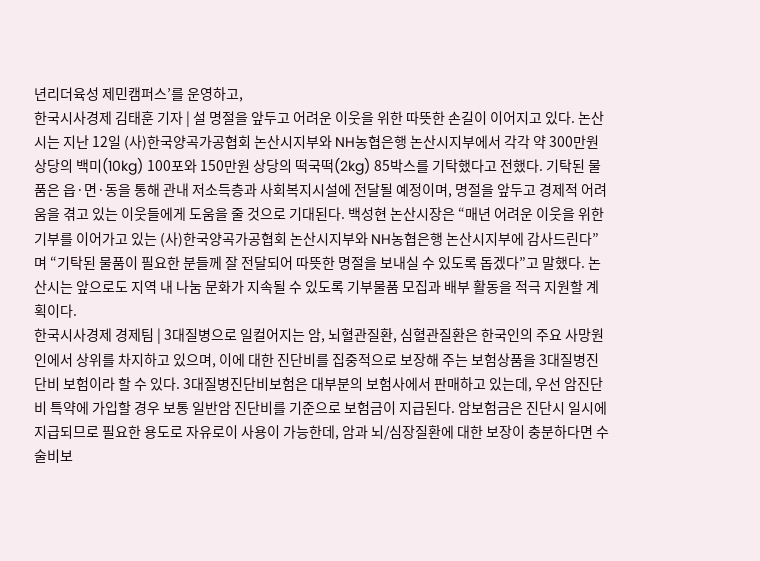년리더육성 제민캠퍼스’를 운영하고,
한국시사경제 김태훈 기자 | 설 명절을 앞두고 어려운 이웃을 위한 따뜻한 손길이 이어지고 있다. 논산시는 지난 12일 (사)한국양곡가공협회 논산시지부와 NH농협은행 논산시지부에서 각각 약 300만원 상당의 백미(10kg) 100포와 150만원 상당의 떡국떡(2kg) 85박스를 기탁했다고 전했다. 기탁된 물품은 읍·면·동을 통해 관내 저소득층과 사회복지시설에 전달될 예정이며, 명절을 앞두고 경제적 어려움을 겪고 있는 이웃들에게 도움을 줄 것으로 기대된다. 백성현 논산시장은 “매년 어려운 이웃을 위한 기부를 이어가고 있는 (사)한국양곡가공협회 논산시지부와 NH농협은행 논산시지부에 감사드린다”며 “기탁된 물품이 필요한 분들께 잘 전달되어 따뜻한 명절을 보내실 수 있도록 돕겠다”고 말했다. 논산시는 앞으로도 지역 내 나눔 문화가 지속될 수 있도록 기부물품 모집과 배부 활동을 적극 지원할 계획이다.
한국시사경제 경제팀 | 3대질병으로 일컬어지는 암, 뇌혈관질환, 심혈관질환은 한국인의 주요 사망원인에서 상위를 차지하고 있으며, 이에 대한 진단비를 집중적으로 보장해 주는 보험상품을 3대질병진단비 보험이라 할 수 있다. 3대질병진단비보험은 대부분의 보험사에서 판매하고 있는데, 우선 암진단비 특약에 가입할 경우 보통 일반암 진단비를 기준으로 보험금이 지급된다. 암보험금은 진단시 일시에 지급되므로 필요한 용도로 자유로이 사용이 가능한데, 암과 뇌/심장질환에 대한 보장이 충분하다면 수술비보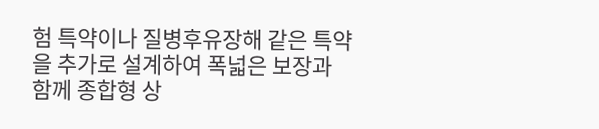험 특약이나 질병후유장해 같은 특약을 추가로 설계하여 폭넓은 보장과 함께 종합형 상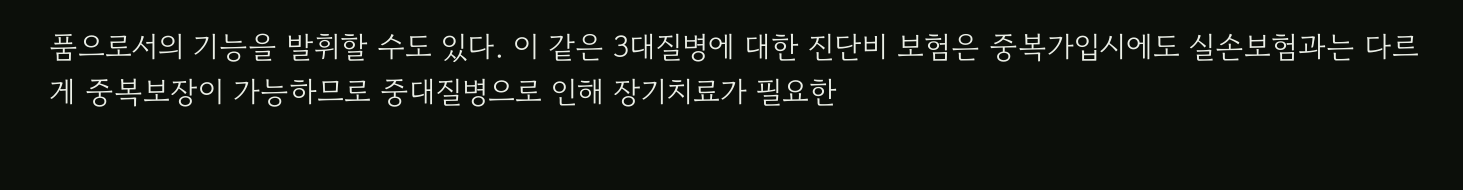품으로서의 기능을 발휘할 수도 있다. 이 같은 3대질병에 대한 진단비 보험은 중복가입시에도 실손보험과는 다르게 중복보장이 가능하므로 중대질병으로 인해 장기치료가 필요한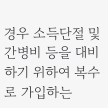경우 소득단절 및 간병비 등을 대비하기 위하여 복수로 가입하는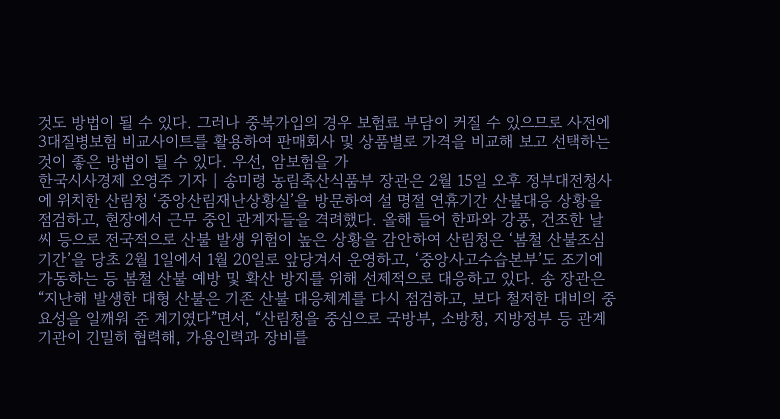것도 방법이 될 수 있다. 그러나 중복가입의 경우 보험료 부담이 커질 수 있으므로 사전에 3대질병보험 비교사이트를 활용하여 판매회사 및 상품별로 가격을 비교해 보고 선택하는 것이 좋은 방법이 될 수 있다. 우선, 암보험을 가
한국시사경제 오영주 기자 | 송미령 농림축산식품부 장관은 2월 15일 오후 정부대전청사에 위치한 산림청 ‘중앙산림재난상황실’을 방문하여 설 명절 연휴기간 산불대응 상황을 점검하고, 현장에서 근무 중인 관계자들을 격려했다. 올해 들어 한파와 강풍, 건조한 날씨 등으로 전국적으로 산불 발생 위험이 높은 상황을 감안하여 산림청은 ‘봄철 산불조심기간’을 당초 2월 1일에서 1월 20일로 앞당겨서 운영하고, ‘중앙사고수습본부’도 조기에 가동하는 등 봄철 산불 예방 및 확산 방지를 위해 선제적으로 대응하고 있다. 송 장관은 “지난해 발생한 대형 산불은 기존 산불 대응체계를 다시 점검하고, 보다 철저한 대비의 중요성을 일깨워 준 계기였다”면서, “산림청을 중심으로 국방부, 소방청, 지방정부 등 관계기관이 긴밀히 협력해, 가용인력과 장비를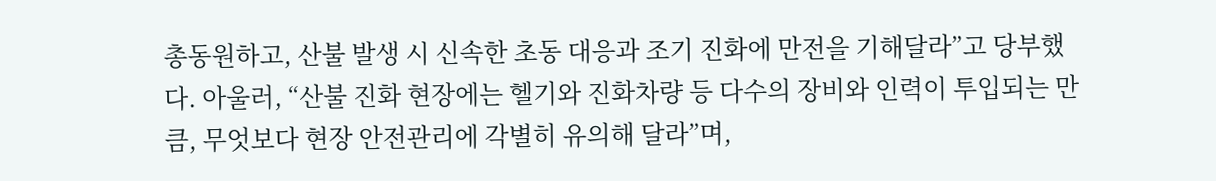총동원하고, 산불 발생 시 신속한 초동 대응과 조기 진화에 만전을 기해달라”고 당부했다. 아울러, “산불 진화 현장에는 헬기와 진화차량 등 다수의 장비와 인력이 투입되는 만큼, 무엇보다 현장 안전관리에 각별히 유의해 달라”며,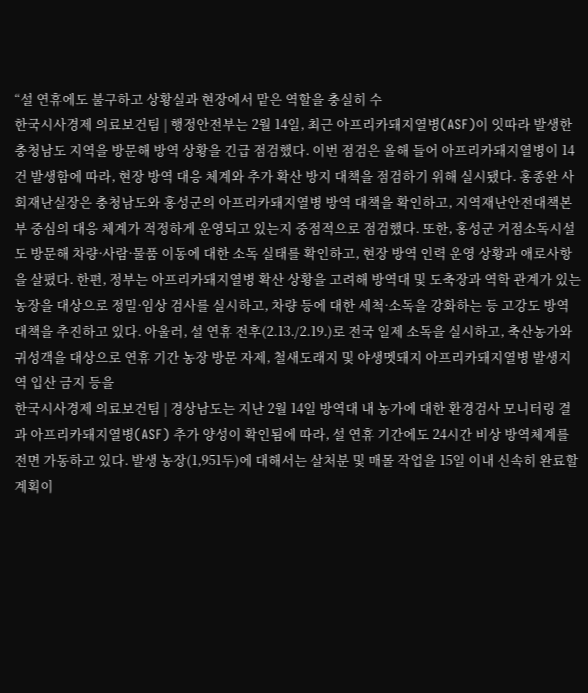“설 연휴에도 불구하고 상황실과 현장에서 맡은 역할을 충실히 수
한국시사경제 의료보건팀 | 행정안전부는 2월 14일, 최근 아프리카돼지열병(ASF)이 잇따라 발생한 충청남도 지역을 방문해 방역 상황을 긴급 점검했다. 이번 점검은 올해 들어 아프리카돼지열병이 14건 발생함에 따라, 현장 방역 대응 체계와 추가 확산 방지 대책을 점검하기 위해 실시됐다. 홍종완 사회재난실장은 충청남도와 홍성군의 아프리카돼지열병 방역 대책을 확인하고, 지역재난안전대책본부 중심의 대응 체계가 적정하게 운영되고 있는지 중점적으로 점검했다. 또한, 홍성군 거점소독시설도 방문해 차량·사람·물품 이동에 대한 소독 실태를 확인하고, 현장 방역 인력 운영 상황과 애로사항을 살폈다. 한편, 정부는 아프리카돼지열병 확산 상황을 고려해 방역대 및 도축장과 역학 관계가 있는 농장을 대상으로 정밀·임상 검사를 실시하고, 차량 등에 대한 세척·소독을 강화하는 등 고강도 방역 대책을 추진하고 있다. 아울러, 설 연휴 전후(2.13./2.19.)로 전국 일제 소독을 실시하고, 축산농가와 귀성객을 대상으로 연휴 기간 농장 방문 자제, 철새도래지 및 야생멧돼지 아프리카돼지열병 발생지역 입산 금지 등을
한국시사경제 의료보건팀 | 경상남도는 지난 2월 14일 방역대 내 농가에 대한 환경검사 모니터링 결과 아프리카돼지열병(ASF) 추가 양성이 확인됨에 따라, 설 연휴 기간에도 24시간 비상 방역체계를 전면 가동하고 있다. 발생 농장(1,951두)에 대해서는 살처분 및 매몰 작업을 15일 이내 신속히 완료할 계획이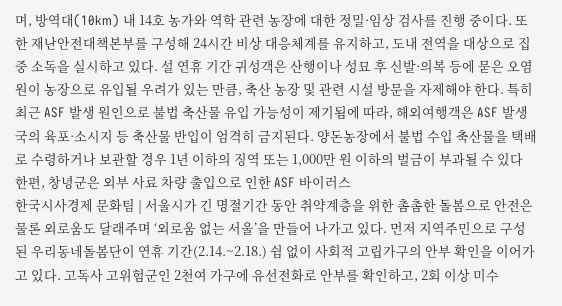며, 방역대(10km) 내 14호 농가와 역학 관련 농장에 대한 정밀·임상 검사를 진행 중이다. 또한 재난안전대책본부를 구성해 24시간 비상 대응체계를 유지하고, 도내 전역을 대상으로 집중 소독을 실시하고 있다. 설 연휴 기간 귀성객은 산행이나 성묘 후 신발·의복 등에 묻은 오염원이 농장으로 유입될 우려가 있는 만큼, 축산 농장 및 관련 시설 방문을 자제해야 한다. 특히 최근 ASF 발생 원인으로 불법 축산물 유입 가능성이 제기됨에 따라, 해외여행객은 ASF 발생국의 육포·소시지 등 축산물 반입이 엄격히 금지된다. 양돈농장에서 불법 수입 축산물을 택배로 수령하거나 보관할 경우 1년 이하의 징역 또는 1,000만 원 이하의 벌금이 부과될 수 있다 한편, 창녕군은 외부 사료 차량 출입으로 인한 ASF 바이러스
한국시사경제 문화팀 | 서울시가 긴 명절기간 동안 취약계층을 위한 촘촘한 돌봄으로 안전은 물론 외로움도 달래주며 ‘외로움 없는 서울’을 만들어 나가고 있다. 먼저 지역주민으로 구성된 우리동네돌봄단이 연휴 기간(2.14.~2.18.) 쉼 없이 사회적 고립가구의 안부 확인을 이어가고 있다. 고독사 고위험군인 2천여 가구에 유선전화로 안부를 확인하고, 2회 이상 미수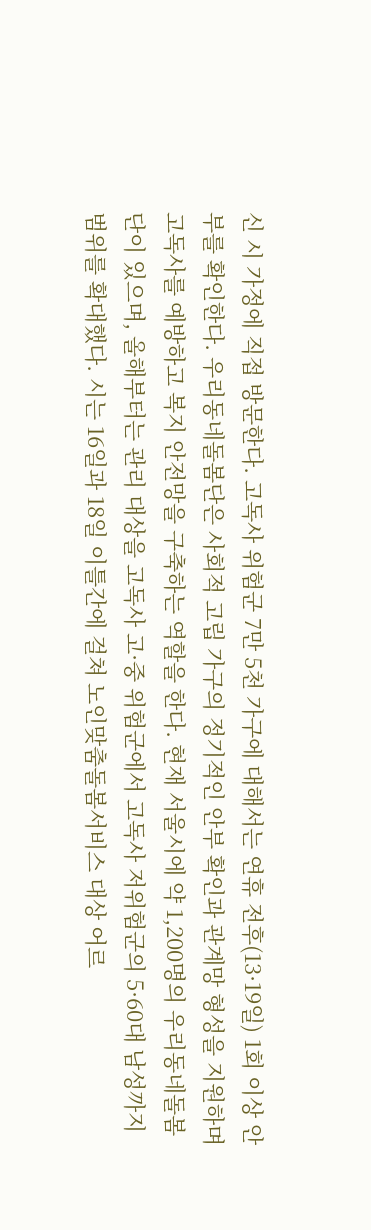신 시 가정에 직접 방문한다. 고독사 위험군 7만 5천 가구에 대해서는 연휴 전후(13·19일) 1회 이상 안부를 확인한다. 우리동네돌봄단은 사회적 고립 가구의 정기적인 안부 확인과 관계망 형성을 지원하며 고독사를 예방하고 복지 안전망을 구축하는 역할을 한다. 현재 서울시에 약 1,200명의 우리동네돌봄단이 있으며, 올해부터는 관리 대상을 고독사 고·중 위험군에서 고독사 저위험군의 5·60대 남성까지 범위를 확대했다. 시는 16일과 18일 이틀간에 걸쳐 노인맞춤돌봄서비스 대상 어르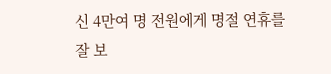신 4만여 명 전원에게 명절 연휴를 잘 보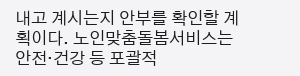내고 계시는지 안부를 확인할 계획이다. 노인맞춤돌봄서비스는 안전·건강 등 포괄적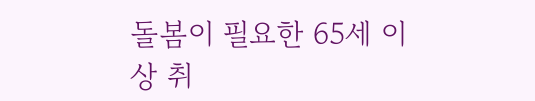돌봄이 필요한 65세 이상 취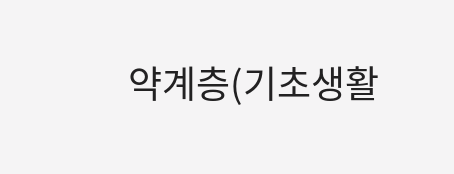약계층(기초생활